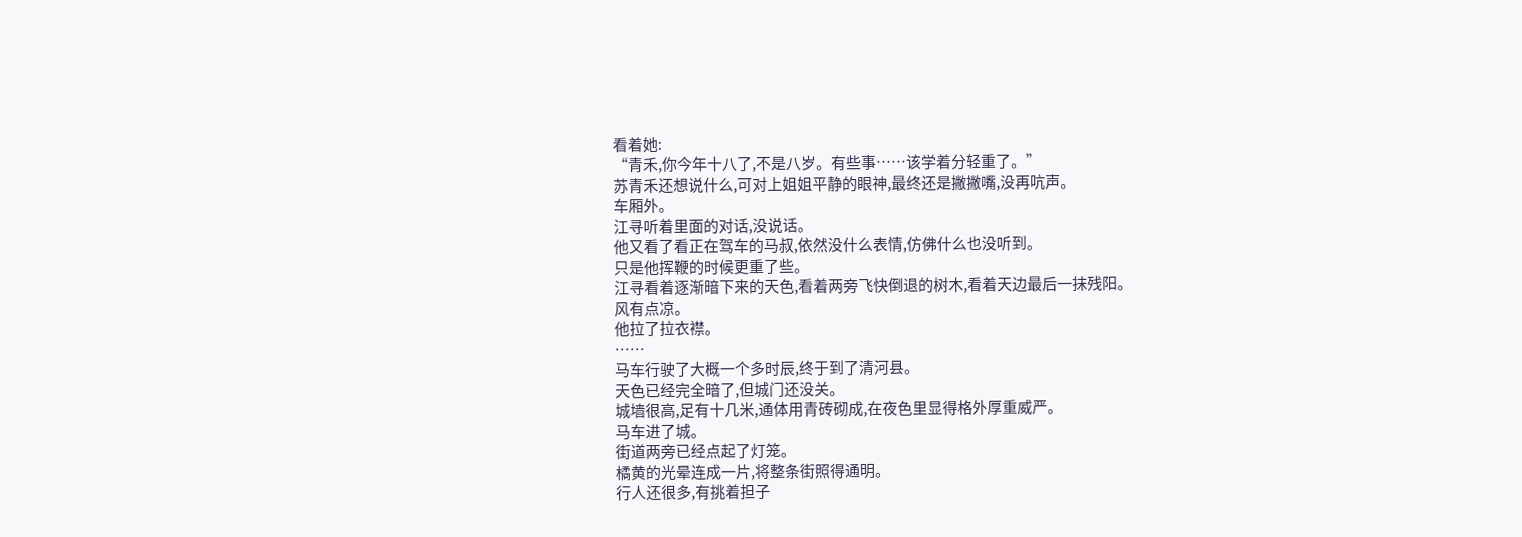看着她:
“青禾,你今年十八了,不是八岁。有些事……该学着分轻重了。”
苏青禾还想说什么,可对上姐姐平静的眼神,最终还是撇撇嘴,没再吭声。
车厢外。
江寻听着里面的对话,没说话。
他又看了看正在驾车的马叔,依然没什么表情,仿佛什么也没听到。
只是他挥鞭的时候更重了些。
江寻看着逐渐暗下来的天色,看着两旁飞快倒退的树木,看着天边最后一抹残阳。
风有点凉。
他拉了拉衣襟。
……
马车行驶了大概一个多时辰,终于到了清河县。
天色已经完全暗了,但城门还没关。
城墙很高,足有十几米,通体用青砖砌成,在夜色里显得格外厚重威严。
马车进了城。
街道两旁已经点起了灯笼。
橘黄的光晕连成一片,将整条街照得通明。
行人还很多,有挑着担子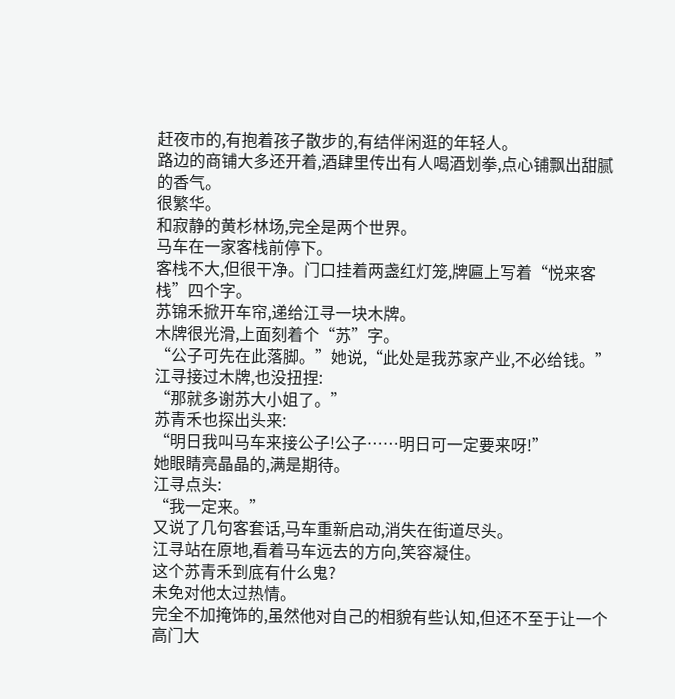赶夜市的,有抱着孩子散步的,有结伴闲逛的年轻人。
路边的商铺大多还开着,酒肆里传出有人喝酒划拳,点心铺飘出甜腻的香气。
很繁华。
和寂静的黄杉林场,完全是两个世界。
马车在一家客栈前停下。
客栈不大,但很干净。门口挂着两盏红灯笼,牌匾上写着“悦来客栈”四个字。
苏锦禾掀开车帘,递给江寻一块木牌。
木牌很光滑,上面刻着个“苏”字。
“公子可先在此落脚。”她说,“此处是我苏家产业,不必给钱。”
江寻接过木牌,也没扭捏:
“那就多谢苏大小姐了。”
苏青禾也探出头来:
“明日我叫马车来接公子!公子……明日可一定要来呀!”
她眼睛亮晶晶的,满是期待。
江寻点头:
“我一定来。”
又说了几句客套话,马车重新启动,消失在街道尽头。
江寻站在原地,看着马车远去的方向,笑容凝住。
这个苏青禾到底有什么鬼?
未免对他太过热情。
完全不加掩饰的,虽然他对自己的相貌有些认知,但还不至于让一个高门大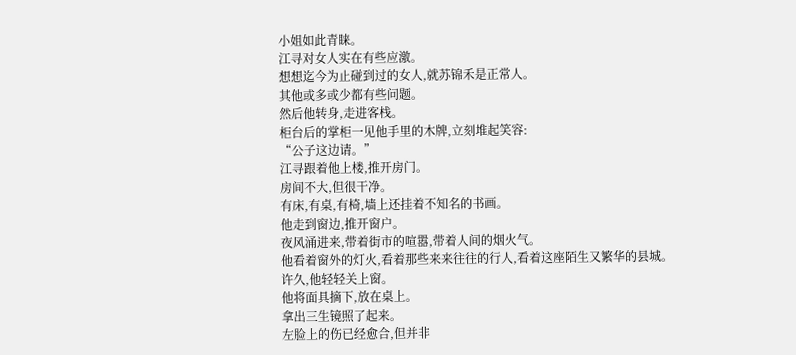小姐如此青睐。
江寻对女人实在有些应激。
想想迄今为止碰到过的女人,就苏锦禾是正常人。
其他或多或少都有些问题。
然后他转身,走进客栈。
柜台后的掌柜一见他手里的木牌,立刻堆起笑容:
“公子这边请。”
江寻跟着他上楼,推开房门。
房间不大,但很干净。
有床,有桌,有椅,墙上还挂着不知名的书画。
他走到窗边,推开窗户。
夜风涌进来,带着街市的喧嚣,带着人间的烟火气。
他看着窗外的灯火,看着那些来来往往的行人,看着这座陌生又繁华的县城。
许久,他轻轻关上窗。
他将面具摘下,放在桌上。
拿出三生镜照了起来。
左脸上的伤已经愈合,但并非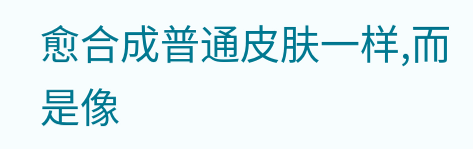愈合成普通皮肤一样,而是像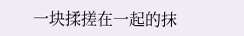一块揉搓在一起的抹